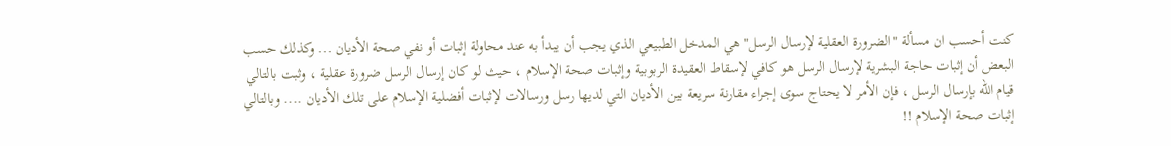كنت أحسب ان مسألة "الضرورة العقلية لإرسال الرسل" هي المدخل الطبيعي الذي يجب أن يبدأ به عند محاولة إثبات أو نفي صحة الأديان ... وكذلك حسب البعض أن إثبات حاجة البشرية لإرسال الرسل هو كافي لإسقاط العقيدة الربوبية وإثبات صحة الإسلام ، حيث لو كان إرسال الرسل ضرورة عقلية ، وثبت بالتالي قيام الله بإرسال الرسل ، فإن الأمر لا يحتاج سوى إجراء مقارنة سريعة بين الأديان التي لديها رسل ورسالات لإثبات أفضلية الإسلام على تلك الأديان .... وبالتالي إثبات صحة الإسلام !!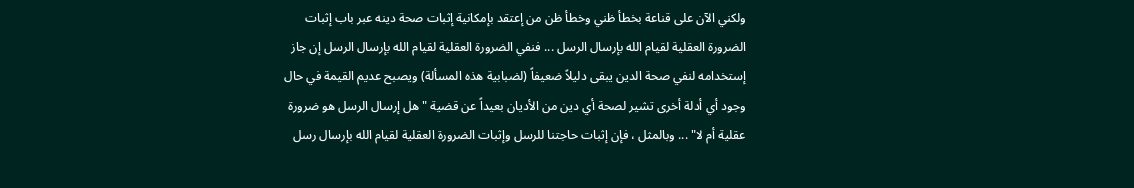ولكني الآن على قناعة بخطأ ظني وخطأ ظن من إعتقد بإمكانية إثبات صحة دينه عبر باب إثبات الضرورة العقلية لقيام الله بإرسال الرسل ... فنفي الضرورة العقلية لقيام الله بإرسال الرسل إن جاز إستخدامه لنفي صحة الدين يبقى دليلاً ضعيفاً (لضبابية هذه المسألة) ويصبح عديم القيمة في حال وجود أي أدلة أخرى تشير لصحة أي دين من الأديان بعيداً عن قضية "هل إرسال الرسل هو ضرورة عقلية أم لا" ... وبالمثل ، فإن إثبات حاجتنا للرسل وإثبات الضرورة العقلية لقيام الله بإرسال رسل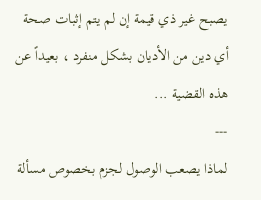يصبح غير ذي قيمة إن لم يتم إثبات صحة أي دين من الأديان بشكل منفرد ، بعيداً عن هذه القضية ...
---
لماذا يصعب الوصول لجزم بخصوص مسألة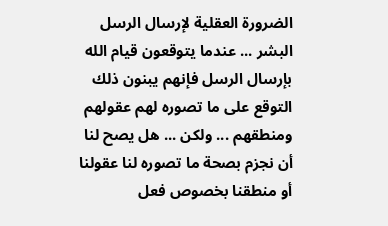الضرورة العقلية لإرسال الرسل
البشر ... عندما يتوقعون قيام الله بإرسال الرسل فإنهم يبنون ذلك التوقع على ما تصوره لهم عقولهم ومنطقهم ... ولكن ... هل يصح لنا أن نجزم بصحة ما تصوره لنا عقولنا أو منطقنا بخصوص فعل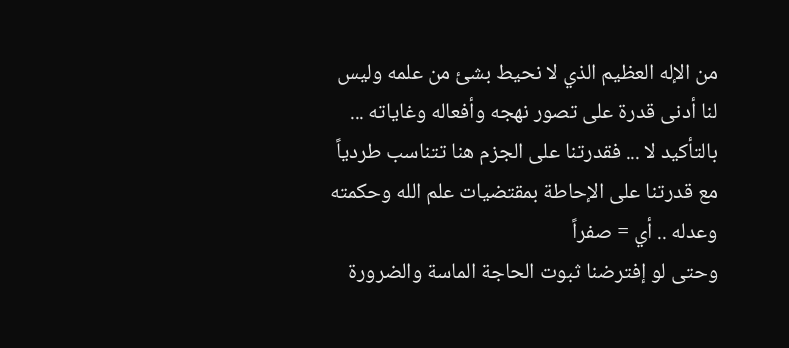من الإله العظيم الذي لا نحيط بشئ من علمه وليس لنا أدنى قدرة على تصور نهجه وأفعاله وغاياته ... بالتأكيد لا ... فقدرتنا على الجزم هنا تتناسب طردياً مع قدرتنا على الإحاطة بمقتضيات علم الله وحكمته وعدله .. أي = صفراً
وحتى لو إفترضنا ثبوت الحاجة الماسة والضرورة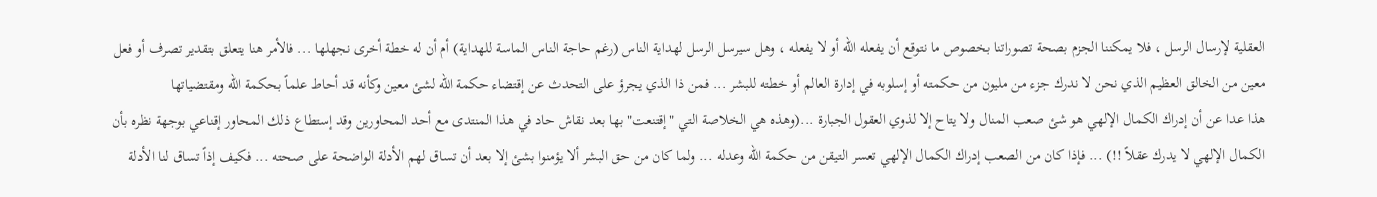العقلية لإرسال الرسل ، فلا يمكننا الجزم بصحة تصوراتنا بخصوص ما نتوقع أن يفعله الله أو لا يفعله ، وهل سيرسل الرسل لهداية الناس (رغم حاجة الناس الماسة للهداية) أم أن له خطة أخرى نجهلها ... فالأمر هنا يتعلق بتقدير تصرف أو فعل معين من الخالق العظيم الذي نحن لا ندرك جزء من مليون من حكمته أو إسلوبه في إدارة العالم أو خطته للبشر ... فمن ذا الذي يجرؤ على التحدث عن إقتضاء حكمة الله لشئ معين وكأنه قد أحاط علماً بحكمة الله ومقتضياتها
هذا عدا عن أن إدراك الكمال الإلهي هو شئ صعب المنال ولا يتاح إلا لذوي العقول الجبارة ...(وهذه هي الخلاصة التي "إقتنعت" بها بعد نقاش حاد في هذا المنتدى مع أحد المحاورين وقد إستطاع ذلك المحاور إقناعي بوجهة نظره بأن الكمال الإلهي لا يدرك عقلاً !!) ... فإذا كان من الصعب إدراك الكمال الإلهي تعسر التيقن من حكمة الله وعدله ... ولما كان من حق البشر ألا يؤمنوا بشئ إلا بعد أن تساق لهم الأدلة الواضحة على صحته ... فكيف إذاً تساق لنا الأدلة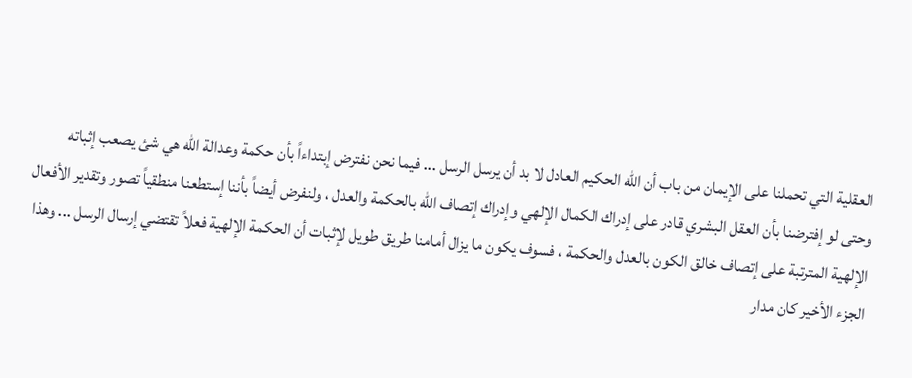العقلية التي تحملنا على الإيمان من باب أن الله الحكيم العادل لا بد أن يرسل الرسل ... فيما نحن نفترض إبتداءاً بأن حكمة وعدالة الله هي شئ يصعب إثباته
وحتى لو إفترضنا بأن العقل البشري قادر على إدراك الكمال الإلهي وإدراك إتصاف الله بالحكمة والعدل ، ولنفرض أيضاً بأننا إستطعنا منطقياً تصور وتقدير الأفعال الإلهية المترتبة على إتصاف خالق الكون بالعدل والحكمة ، فسوف يكون ما يزال أمامنا طريق طويل لإثبات أن الحكمة الإلهية فعلاً تقتضي إرسال الرسل ... وهذا الجزء الأخير كان مدار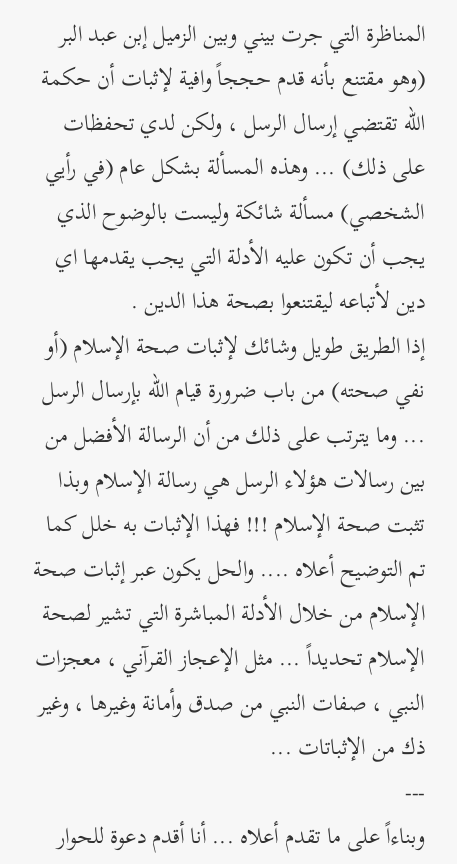المناظرة التي جرت بيني وبين الزميل إبن عبد البر (وهو مقتنع بأنه قدم حججاً وافية لإثبات أن حكمة الله تقتضي إرسال الرسل ، ولكن لدي تحفظات على ذلك) ... وهذه المسألة بشكل عام (في رأيي الشخصي) مسألة شائكة وليست بالوضوح الذي يجب أن تكون عليه الأدلة التي يجب يقدمها اي دين لأتباعه ليقتنعوا بصحة هذا الدين .
إذا الطريق طويل وشائك لإثبات صحة الإسلام (أو نفي صحته) من باب ضرورة قيام الله بإرسال الرسل ... وما يترتب على ذلك من أن الرسالة الأفضل من بين رسالات هؤلاء الرسل هي رسالة الإسلام وبذا تثبت صحة الإسلام !!! فهذا الإثبات به خلل كما تم التوضيح أعلاه .... والحل يكون عبر إثبات صحة الإسلام من خلال الأدلة المباشرة التي تشير لصحة الإسلام تحديداً ... مثل الإعجاز القرآني ، معجزات النبي ، صفات النبي من صدق وأمانة وغيرها ، وغير ذك من الإثباتات ...
---
وبناءاً على ما تقدم أعلاه ... أنا أقدم دعوة للحوار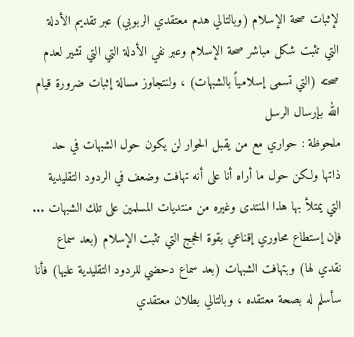لإثبات صحة الإسلام (وبالتالي هدم معتقدي الربوبي) عبر تقديم الأدلة التي تثبت شكل مباشر صحة الإسلام وعبر نفي الأدلة التي التي تشير لعدم صحته (التي تسمى إسلامياً بالشبهات) ، ولنتجاوز مسالة إثبات ضرورة قيام الله بإرسال الرسل
ملحوظة : حواري مع من يقبل الحوار لن يكون حول الشبهات في حد ذاتها ولكن حول ما أراه أنا على أنه تهافت وضعف في الردود التقليدية التي يمتلأ بها هذا المنتدى وغيره من منتديات المسلمين على تلك الشبهات ... فإن إستطاع محاوري إقناعي بقوة الحجج التي تثبت الإسلام (بعد سماع نقدي لها) وبتهافت الشبهات (بعد سماع دحضي للردود التقليدية عليها) فأنا سأسلم له بصحة معتقده ، وبالتالي بطلان معتقدي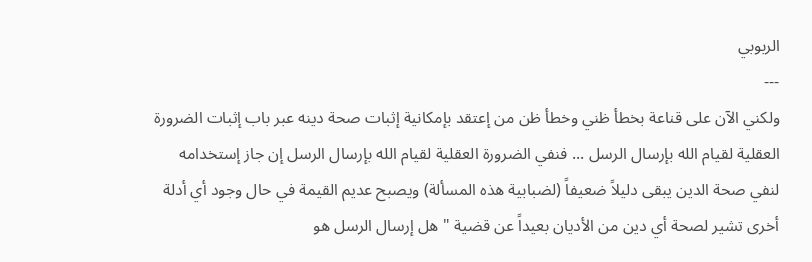الربوبي
---
ولكني الآن على قناعة بخطأ ظني وخطأ ظن من إعتقد بإمكانية إثبات صحة دينه عبر باب إثبات الضرورة العقلية لقيام الله بإرسال الرسل ... فنفي الضرورة العقلية لقيام الله بإرسال الرسل إن جاز إستخدامه لنفي صحة الدين يبقى دليلاً ضعيفاً (لضبابية هذه المسألة) ويصبح عديم القيمة في حال وجود أي أدلة أخرى تشير لصحة أي دين من الأديان بعيداً عن قضية "هل إرسال الرسل هو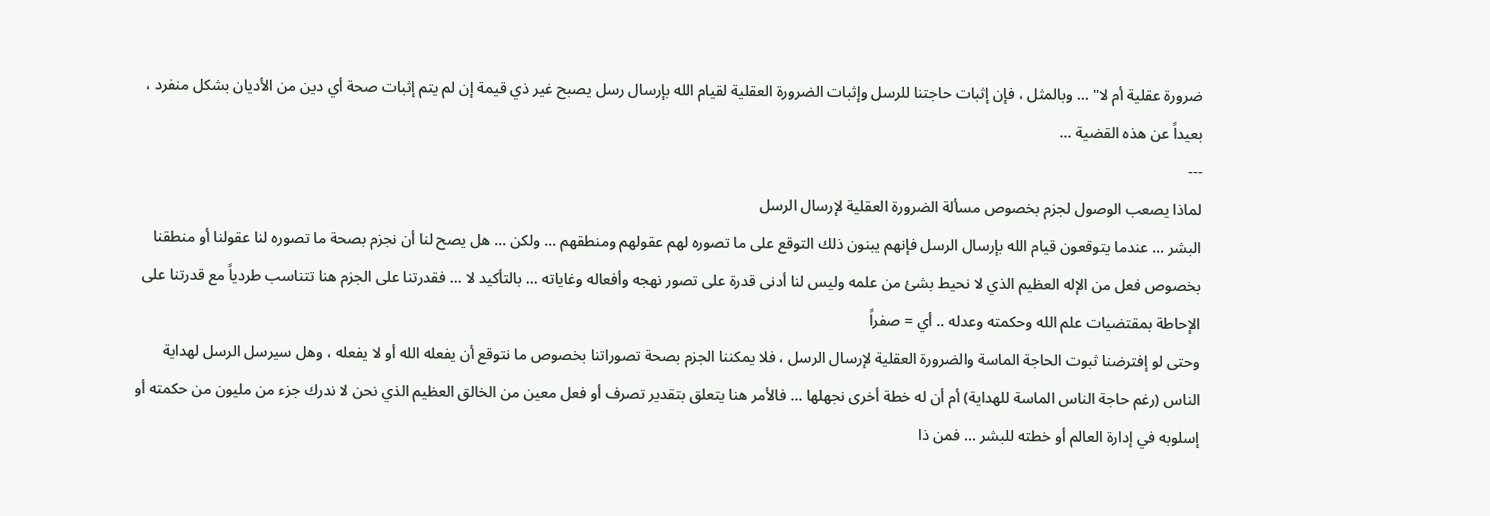ضرورة عقلية أم لا" ... وبالمثل ، فإن إثبات حاجتنا للرسل وإثبات الضرورة العقلية لقيام الله بإرسال رسل يصبح غير ذي قيمة إن لم يتم إثبات صحة أي دين من الأديان بشكل منفرد ، بعيداً عن هذه القضية ...
---
لماذا يصعب الوصول لجزم بخصوص مسألة الضرورة العقلية لإرسال الرسل
البشر ... عندما يتوقعون قيام الله بإرسال الرسل فإنهم يبنون ذلك التوقع على ما تصوره لهم عقولهم ومنطقهم ... ولكن ... هل يصح لنا أن نجزم بصحة ما تصوره لنا عقولنا أو منطقنا بخصوص فعل من الإله العظيم الذي لا نحيط بشئ من علمه وليس لنا أدنى قدرة على تصور نهجه وأفعاله وغاياته ... بالتأكيد لا ... فقدرتنا على الجزم هنا تتناسب طردياً مع قدرتنا على الإحاطة بمقتضيات علم الله وحكمته وعدله .. أي = صفراً
وحتى لو إفترضنا ثبوت الحاجة الماسة والضرورة العقلية لإرسال الرسل ، فلا يمكننا الجزم بصحة تصوراتنا بخصوص ما نتوقع أن يفعله الله أو لا يفعله ، وهل سيرسل الرسل لهداية الناس (رغم حاجة الناس الماسة للهداية) أم أن له خطة أخرى نجهلها ... فالأمر هنا يتعلق بتقدير تصرف أو فعل معين من الخالق العظيم الذي نحن لا ندرك جزء من مليون من حكمته أو إسلوبه في إدارة العالم أو خطته للبشر ... فمن ذا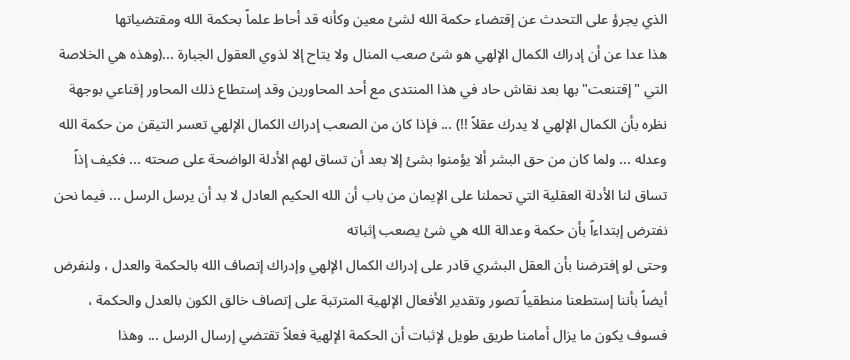الذي يجرؤ على التحدث عن إقتضاء حكمة الله لشئ معين وكأنه قد أحاط علماً بحكمة الله ومقتضياتها
هذا عدا عن أن إدراك الكمال الإلهي هو شئ صعب المنال ولا يتاح إلا لذوي العقول الجبارة ...(وهذه هي الخلاصة التي "إقتنعت" بها بعد نقاش حاد في هذا المنتدى مع أحد المحاورين وقد إستطاع ذلك المحاور إقناعي بوجهة نظره بأن الكمال الإلهي لا يدرك عقلاً !!) ... فإذا كان من الصعب إدراك الكمال الإلهي تعسر التيقن من حكمة الله وعدله ... ولما كان من حق البشر ألا يؤمنوا بشئ إلا بعد أن تساق لهم الأدلة الواضحة على صحته ... فكيف إذاً تساق لنا الأدلة العقلية التي تحملنا على الإيمان من باب أن الله الحكيم العادل لا بد أن يرسل الرسل ... فيما نحن نفترض إبتداءاً بأن حكمة وعدالة الله هي شئ يصعب إثباته
وحتى لو إفترضنا بأن العقل البشري قادر على إدراك الكمال الإلهي وإدراك إتصاف الله بالحكمة والعدل ، ولنفرض أيضاً بأننا إستطعنا منطقياً تصور وتقدير الأفعال الإلهية المترتبة على إتصاف خالق الكون بالعدل والحكمة ، فسوف يكون ما يزال أمامنا طريق طويل لإثبات أن الحكمة الإلهية فعلاً تقتضي إرسال الرسل ... وهذا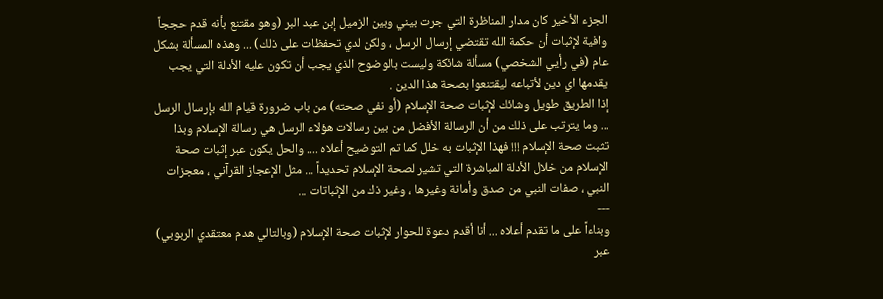الجزء الأخير كان مدار المناظرة التي جرت بيني وبين الزميل إبن عبد البر (وهو مقتنع بأنه قدم حججاً وافية لإثبات أن حكمة الله تقتضي إرسال الرسل ، ولكن لدي تحفظات على ذلك) ... وهذه المسألة بشكل عام (في رأيي الشخصي) مسألة شائكة وليست بالوضوح الذي يجب أن تكون عليه الأدلة التي يجب يقدمها اي دين لأتباعه ليقتنعوا بصحة هذا الدين .
إذا الطريق طويل وشائك لإثبات صحة الإسلام (أو نفي صحته) من باب ضرورة قيام الله بإرسال الرسل ... وما يترتب على ذلك من أن الرسالة الأفضل من بين رسالات هؤلاء الرسل هي رسالة الإسلام وبذا تثبت صحة الإسلام !!! فهذا الإثبات به خلل كما تم التوضيح أعلاه .... والحل يكون عبر إثبات صحة الإسلام من خلال الأدلة المباشرة التي تشير لصحة الإسلام تحديداً ... مثل الإعجاز القرآني ، معجزات النبي ، صفات النبي من صدق وأمانة وغيرها ، وغير ذك من الإثباتات ...
---
وبناءاً على ما تقدم أعلاه ... أنا أقدم دعوة للحوار لإثبات صحة الإسلام (وبالتالي هدم معتقدي الربوبي) عبر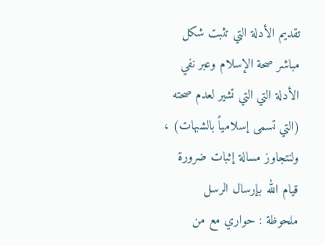تقديم الأدلة التي تثبت شكل مباشر صحة الإسلام وعبر نفي الأدلة التي التي تشير لعدم صحته (التي تسمى إسلامياً بالشبهات) ، ولنتجاوز مسالة إثبات ضرورة قيام الله بإرسال الرسل
ملحوظة : حواري مع من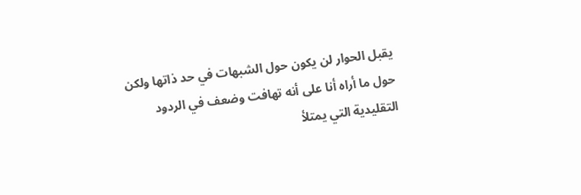يقبل الحوار لن يكون حول الشبهات في حد ذاتها ولكن حول ما أراه أنا على أنه تهافت وضعف في الردود التقليدية التي يمتلأ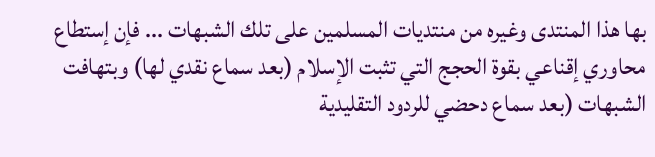بها هذا المنتدى وغيره من منتديات المسلمين على تلك الشبهات ... فإن إستطاع محاوري إقناعي بقوة الحجج التي تثبت الإسلام (بعد سماع نقدي لها) وبتهافت الشبهات (بعد سماع دحضي للردود التقليدية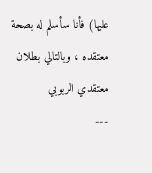عليها) فأنا سأسلم له بصحة معتقده ، وبالتالي بطلان معتقدي الربوبي
---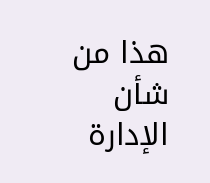هذا من شأن الإدارة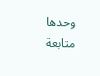وحدها
متابعة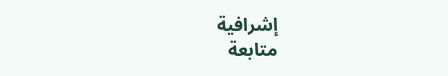إشرافية
متابعة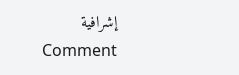إشرافية
Comment